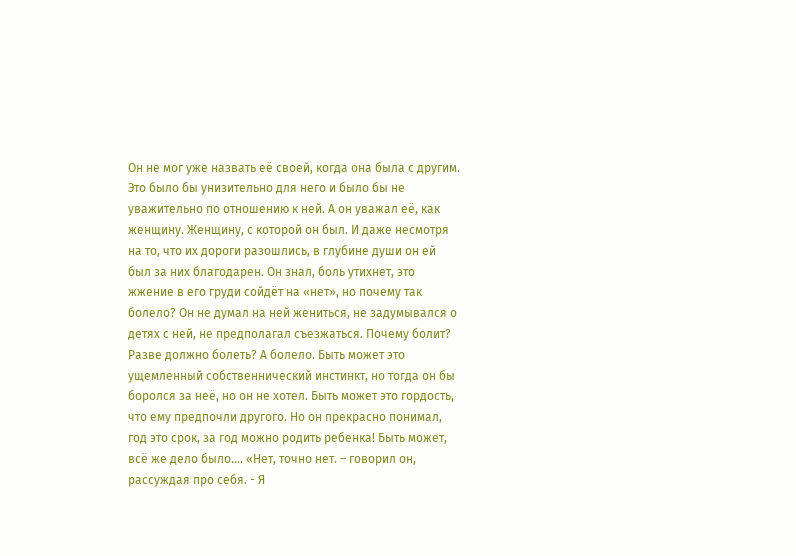Он не мог уже назвать её своей, когда она была с другим. Это было бы унизительно для него и было бы не уважительно по отношению к ней. А он уважал её, как женщину. Женщину, с которой он был. И даже несмотря на то, что их дороги разошлись, в глубине души он ей был за них благодарен. Он знал, боль утихнет, это жжение в его груди сойдёт на «нет», но почему так болело? Он не думал на ней жениться, не задумывался о детях с ней, не предполагал съезжаться. Почему болит? Разве должно болеть? А болело. Быть может это ущемленный собственнический инстинкт, но тогда он бы боролся за неё, но он не хотел. Быть может это гордость, что ему предпочли другого. Но он прекрасно понимал, год это срок, за год можно родить ребенка! Быть может, всё же дело было…. «Нет, точно нет. – говорил он, рассуждая про себя. - Я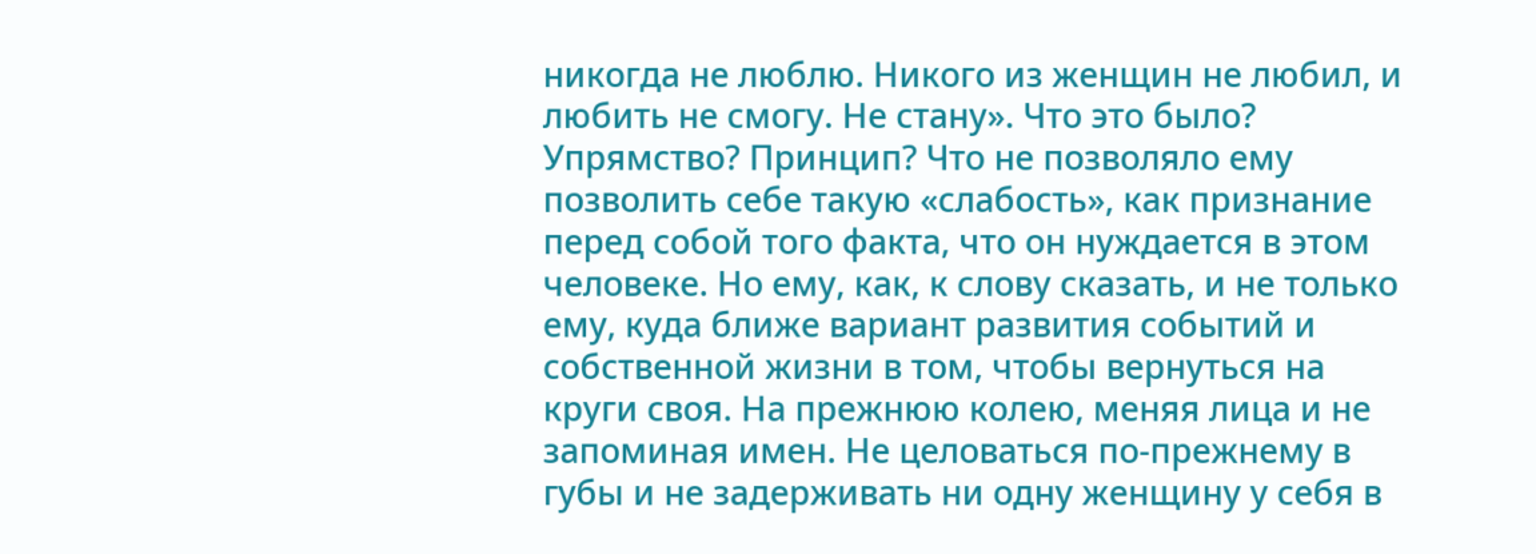никогда не люблю. Никого из женщин не любил, и любить не смогу. Не стану». Что это было? Упрямство? Принцип? Что не позволяло ему позволить себе такую «слабость», как признание перед собой того факта, что он нуждается в этом человеке. Но ему, как, к слову сказать, и не только ему, куда ближе вариант развития событий и собственной жизни в том, чтобы вернуться на круги своя. На прежнюю колею, меняя лица и не запоминая имен. Не целоваться по-прежнему в губы и не задерживать ни одну женщину у себя в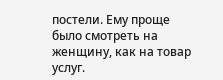постели. Ему проще было смотреть на женщину, как на товар услуг.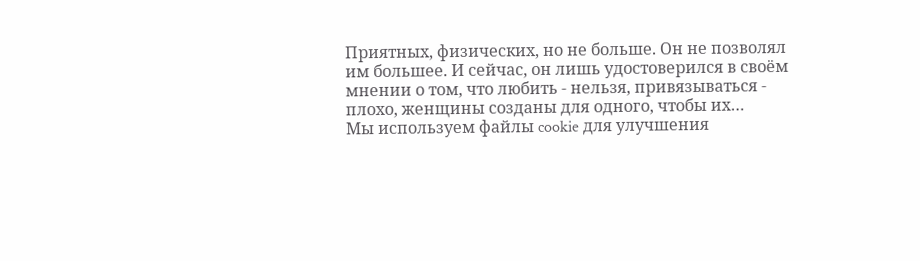Приятных, физических, но не больше. Он не позволял им большее. И сейчас, он лишь удостоверился в своём мнении о том, что любить - нельзя, привязываться - плохо, женщины созданы для одного, чтобы их…
Мы используем файлы cookie для улучшения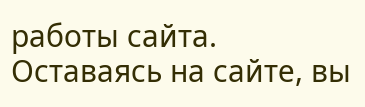работы сайта. Оставаясь на сайте, вы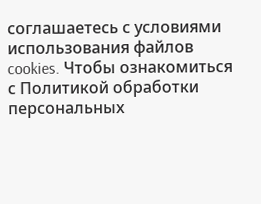соглашаетесь с условиями использования файлов cookies. Чтобы ознакомиться с Политикой обработки персональных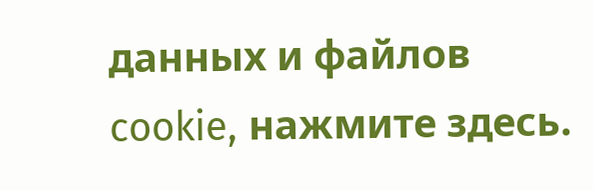данных и файлов cookie, нажмите здесь.